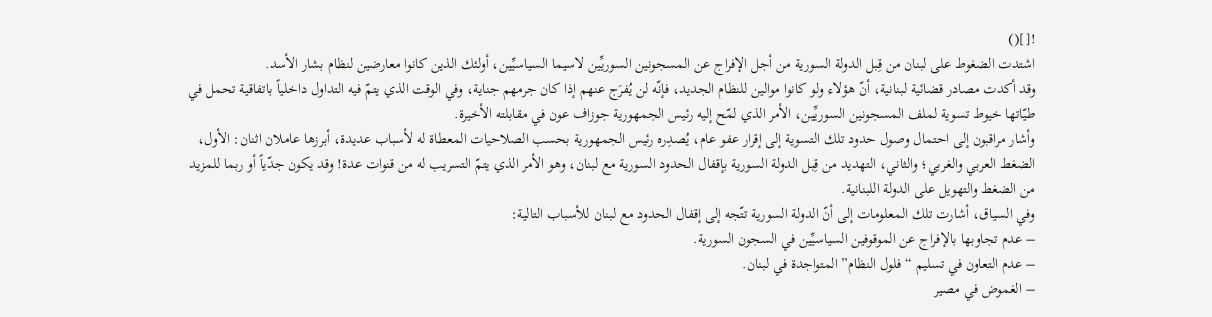![]()
اشتدت الضغوط على لبنان من قِبل الدولة السورية من أجل الإفراج عن المسجونين السوريِّين لاسيما السياسيِّين، أولئك الذين كانوا معارضين لنظام بشار الأسد.
وقد أكدت مصادر قضائية لبنانية، أنّ هؤلاء ولو كانوا موالين للنظام الجديد، فإنّه لن يُفرَج عنهم إذا كان جرمهم جناية، وفي الوقت الذي يتمّ فيه التداول داخلياً باتفاقية تحمل في طيّاتها خيوط تسوية لملف المسجونين السوريِّين، الأمر الذي لمّح إليه رئيس الجمهورية جوزاف عون في مقابلته الأخيرة.
وأشار مراقبون إلى احتمال وصول حدود تلك التسوية إلى إقرار عفو عام، يُصدِره رئيس الجمهورية بحسب الصلاحيات المعطاة له لأسباب عديدة، أبرزها عاملان اثنان: الأول، الضغط العربي والغربي؛ والثاني، التهديد من قِبل الدولة السورية بإقفال الحدود السورية مع لبنان، وهو الأمر الذي يتمّ التسريب له من قنوات عدة! وقد يكون جدّياً أو ربما للمزيد من الضغط والتهويل على الدولة اللبنانية.
وفي السياق، أشارت تلك المعلومات إلى أنّ الدولة السورية تتّجه إلى إقفال الحدود مع لبنان للأسباب التالية:
– عدم تجاوبها بالإفراج عن الموقوفين السياسيِّين في السجون السورية.
– عدم التعاون في تسليم “فلول النظام” المتواجدة في لبنان.
– الغموض في مصير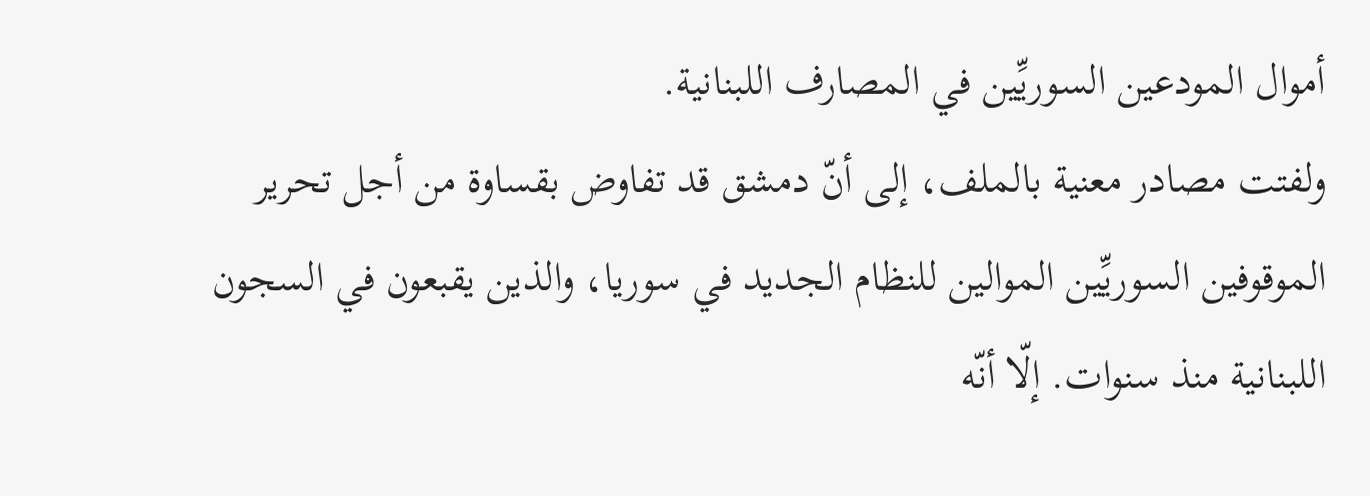أموال المودعين السوريِّين في المصارف اللبنانية.
ولفتت مصادر معنية بالملف، إلى أنّ دمشق قد تفاوض بقساوة من أجل تحرير الموقوفين السوريِّين الموالين للنظام الجديد في سوريا، والذين يقبعون في السجون اللبنانية منذ سنوات. إلّا أنّه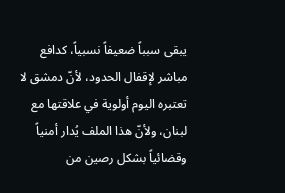يبقى سبباً ضعيفاً نسبياً، كدافع مباشر لإقفال الحدود، لأنّ دمشق لا تعتبره اليوم أولوية في علاقتها مع لبنان، ولأنّ هذا الملف يُدار أمنياً وقضائياً بشكل رصين من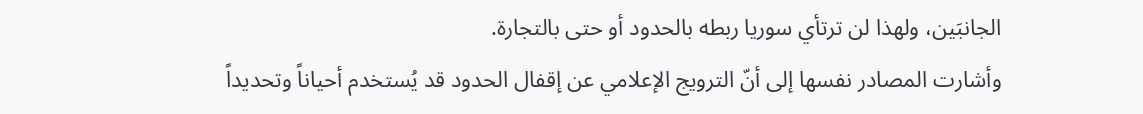الجانبَين، ولهذا لن ترتأي سوريا ربطه بالحدود أو حتى بالتجارة.
وأشارت المصادر نفسها إلى أنّ الترويج الإعلامي عن إقفال الحدود قد يُستخدم أحياناً وتحديداً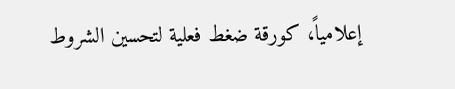إعلامياً، كورقة ضغط فعلية لتحسين الشروط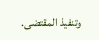وتنفيذ المقتضى.